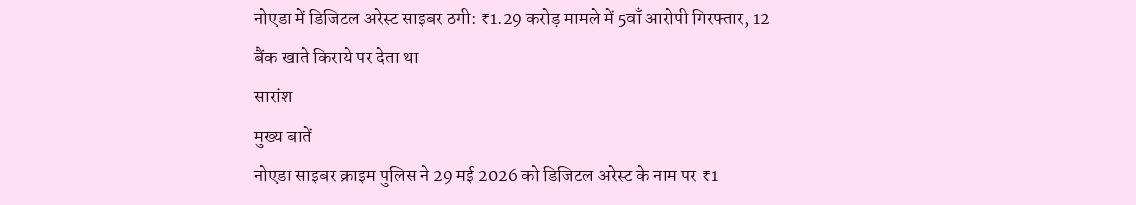नोएडा में डिजिटल अरेस्ट साइबर ठगी: ₹1.29 करोड़ मामले में 5वाँ आरोपी गिरफ्तार, 12 बैंक खाते किराये पर देता था
सारांश
मुख्य बातें
नोएडा साइबर क्राइम पुलिस ने 29 मई 2026 को डिजिटल अरेस्ट के नाम पर ₹1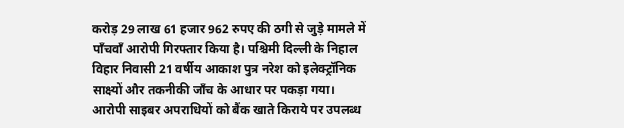करोड़ 29 लाख 61 हजार 962 रुपए की ठगी से जुड़े मामले में पाँचवाँ आरोपी गिरफ्तार किया है। पश्चिमी दिल्ली के निहाल विहार निवासी 21 वर्षीय आकाश पुत्र नरेश को इलेक्ट्रॉनिक साक्ष्यों और तकनीकी जाँच के आधार पर पकड़ा गया। आरोपी साइबर अपराधियों को बैंक खाते किराये पर उपलब्ध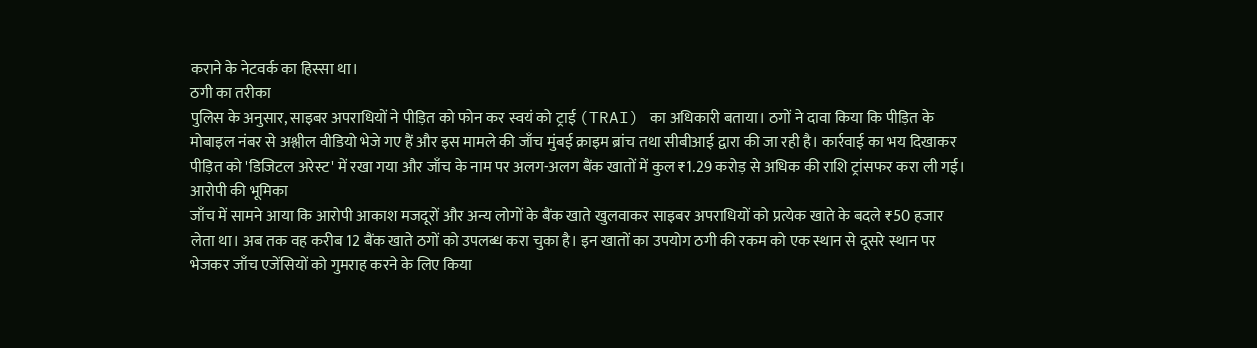कराने के नेटवर्क का हिस्सा था।
ठगी का तरीका
पुलिस के अनुसार, साइबर अपराधियों ने पीड़ित को फोन कर स्वयं को ट्राई (TRAI) का अधिकारी बताया। ठगों ने दावा किया कि पीड़ित के मोबाइल नंबर से अश्लील वीडियो भेजे गए हैं और इस मामले की जाँच मुंबई क्राइम ब्रांच तथा सीबीआई द्वारा की जा रही है। कार्रवाई का भय दिखाकर पीड़ित को 'डिजिटल अरेस्ट' में रखा गया और जाँच के नाम पर अलग-अलग बैंक खातों में कुल ₹1.29 करोड़ से अधिक की राशि ट्रांसफर करा ली गई।
आरोपी की भूमिका
जाँच में सामने आया कि आरोपी आकाश मजदूरों और अन्य लोगों के बैंक खाते खुलवाकर साइबर अपराधियों को प्रत्येक खाते के बदले ₹50 हजार लेता था। अब तक वह करीब 12 बैंक खाते ठगों को उपलब्ध करा चुका है। इन खातों का उपयोग ठगी की रकम को एक स्थान से दूसरे स्थान पर भेजकर जाँच एजेंसियों को गुमराह करने के लिए किया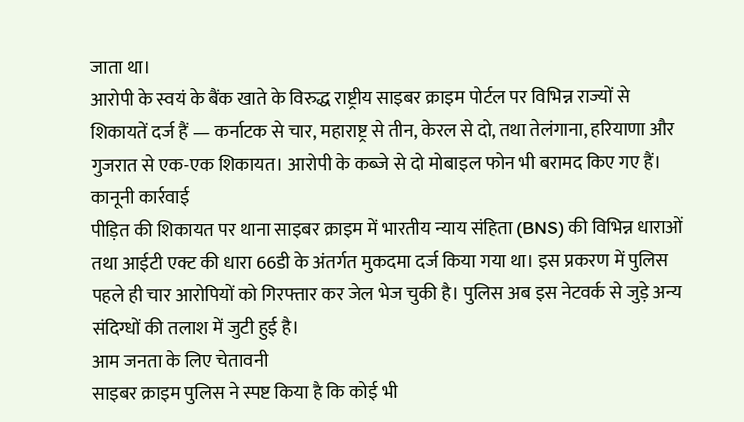जाता था।
आरोपी के स्वयं के बैंक खाते के विरुद्ध राष्ट्रीय साइबर क्राइम पोर्टल पर विभिन्न राज्यों से शिकायतें दर्ज हैं — कर्नाटक से चार, महाराष्ट्र से तीन, केरल से दो, तथा तेलंगाना, हरियाणा और गुजरात से एक-एक शिकायत। आरोपी के कब्जे से दो मोबाइल फोन भी बरामद किए गए हैं।
कानूनी कार्रवाई
पीड़ित की शिकायत पर थाना साइबर क्राइम में भारतीय न्याय संहिता (BNS) की विभिन्न धाराओं तथा आईटी एक्ट की धारा 66डी के अंतर्गत मुकदमा दर्ज किया गया था। इस प्रकरण में पुलिस पहले ही चार आरोपियों को गिरफ्तार कर जेल भेज चुकी है। पुलिस अब इस नेटवर्क से जुड़े अन्य संदिग्धों की तलाश में जुटी हुई है।
आम जनता के लिए चेतावनी
साइबर क्राइम पुलिस ने स्पष्ट किया है कि कोई भी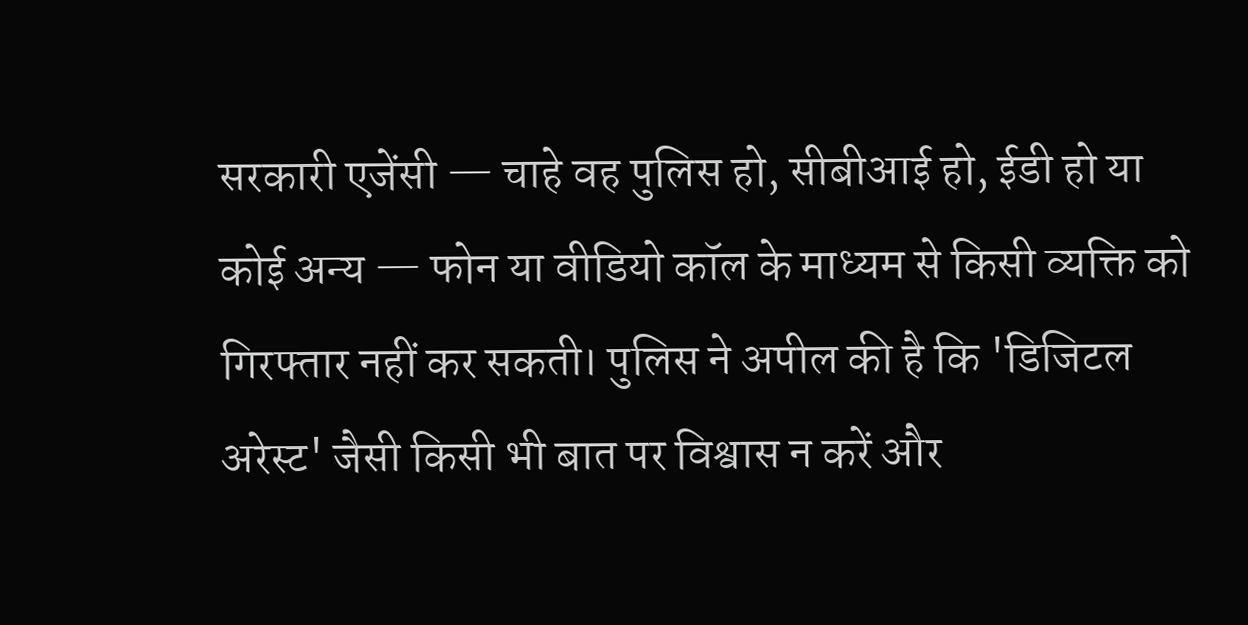सरकारी एजेंसी — चाहे वह पुलिस हो, सीबीआई हो, ईडी हो या कोई अन्य — फोन या वीडियो कॉल के माध्यम से किसी व्यक्ति को गिरफ्तार नहीं कर सकती। पुलिस ने अपील की है कि 'डिजिटल अरेस्ट' जैसी किसी भी बात पर विश्वास न करें और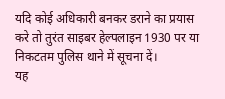यदि कोई अधिकारी बनकर डराने का प्रयास करे तो तुरंत साइबर हेल्पलाइन 1930 पर या निकटतम पुलिस थाने में सूचना दें।
यह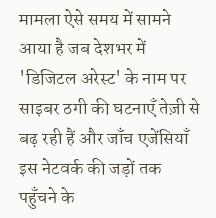मामला ऐसे समय में सामने आया है जब देशभर में 'डिजिटल अरेस्ट' के नाम पर साइबर ठगी की घटनाएँ तेज़ी से बढ़ रही हैं और जाँच एजेंसियाँ इस नेटवर्क की जड़ों तक पहुँचने के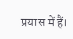प्रयास में हैं।